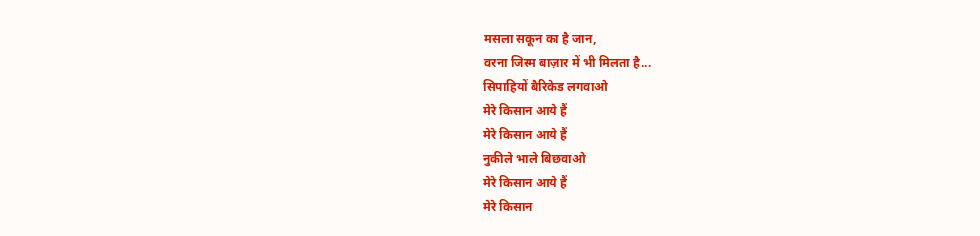मसला सकून का है जान,
वरना जिस्म बाज़ार में भी मिलता है...
सिपाहियों बैरिकेड लगवाओ
मेरे किसान आये हैं
मेरे किसान आये हैं
नुकीले भाले बिछवाओ
मेरे किसान आये हैं
मेरे किसान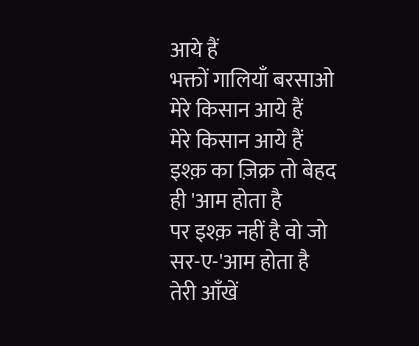आये हैं
भक्तों गालियाँ बरसाओ
मेरे किसान आये हैं
मेरे किसान आये हैं
इश्क़ का ज़िक्र तो बेहद ही 'आम होता है
पर इश्क़ नहीं है वो जो सर-ए-'आम होता है
तेरी आँखें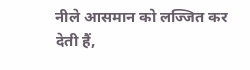नीले आसमान को लज्जित कर देती हैं,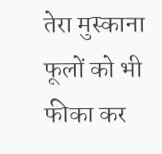तेरा मुस्काना फूलों को भी फीका कर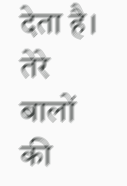देता है।
तेरे बालों की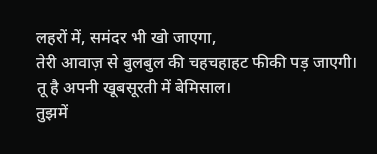लहरों में, समंदर भी खो जाएगा,
तेरी आवाज़ से बुलबुल की चहचहाहट फीकी पड़ जाएगी।
तू है अपनी खूबसूरती में बेमिसाल।
तुझमें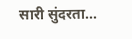सारी सुंदरता...